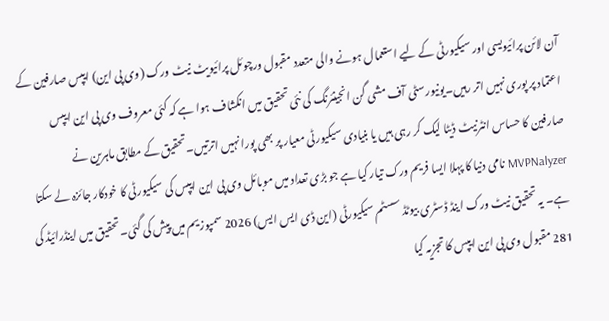آن لائن پرائیویسی اور سیکیورٹی کے لیے استعمال ہونے والی متعدد مقبول ورچوئل پرائیویٹ نیٹ ورک (وی پی این) ایپس صارفین کے اعتماد پر پوری نہیں اتر رہیں۔یونیورسٹی آف مشی گن انجینئرنگ کی نئی تحقیق میں انکشاف ہوا ہے کہ کئی معروف وی پی این ایپس صارفین کا حساس انٹرنیٹ ڈیٹا لیک کر رہی ہیں یا بنیادی سیکیورٹی معیار پر بھی پورا نہیں اترتیں۔تحقیق کے مطابق ماہرین نے MVPNalyzer نامی دنیا کا پہلا ایسا فریم ورک تیار کیا ہے جو بڑی تعداد میں موبائل وی پی این ایپس کی سیکیورٹی کا خودکار جائزہ لے سکتا ہے۔ یہ تحقیق نیٹ ورک اینڈ ڈسٹری بیوٹڈ سسٹم سیکیورٹی (این ڈی ایس ایس) 2026 سمپوزیم میں پیش کی گئی۔تحقیق میں اینڈرائیڈ کی 281 مقبول وی پی این ایپس کا تجزیہ کیا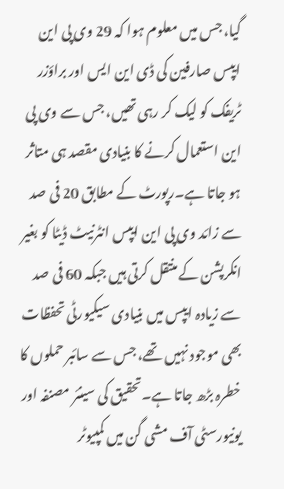گیا، جس میں معلوم ہوا کہ 29 وی پی این ایپس صارفین کی ڈی این ایس اور براؤزر ٹریفک کو لیک کر رہی تھیں، جس سے وی پی این استعمال کرنے کا بنیادی مقصد ہی متاثر ہو جاتا ہے۔رپورٹ کے مطابق 20 فی صد سے زائد وی پی این ایپس انٹرنیٹ ڈیٹا کو بغیر انکرپشن کے منتقل کرتی ہیں جبکہ 60 فی صد سے زیادہ ایپس میں بنیادی سیکیورٹی تحفظات بھی موجود نہیں تھے، جس سے سائبر حملوں کا خطرہ بڑھ جاتا ہے۔تحقیق کی سینئر مصنفہ اور یونیورسٹی آف مشی گن میں کمپیوٹر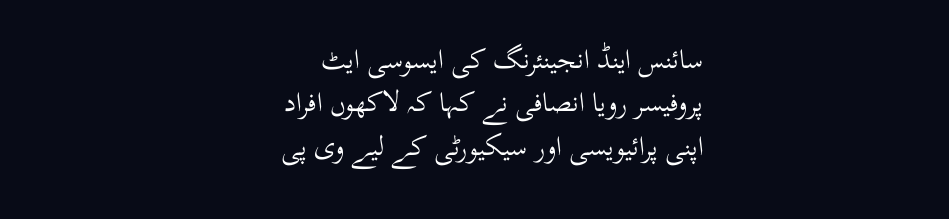سائنس اینڈ انجینئرنگ کی ایسوسی ایٹ پروفیسر رویا انصافی نے کہا کہ لاکھوں افراد اپنی پرائیویسی اور سیکیورٹی کے لیے وی پی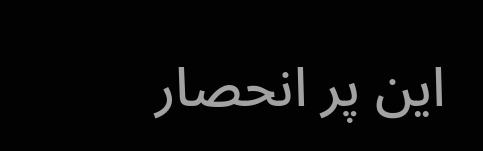این پر انحصار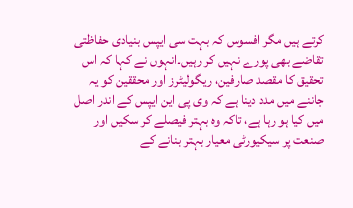کرتے ہیں مگر افسوس کہ بہت سی ایپس بنیادی حفاظتی تقاضے بھی پورے نہیں کر رہیں۔انہوں نے کہا کہ اس تحقیق کا مقصد صارفین، ریگولیٹرز اور محققین کو یہ جاننے میں مدد دینا ہے کہ وی پی این ایپس کے اندر اصل میں کیا ہو رہا ہے، تاکہ وہ بہتر فیصلے کر سکیں اور صنعت پر سیکیورٹی معیار بہتر بنانے کے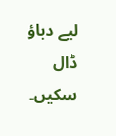لیے دباؤ ڈال سکیں۔